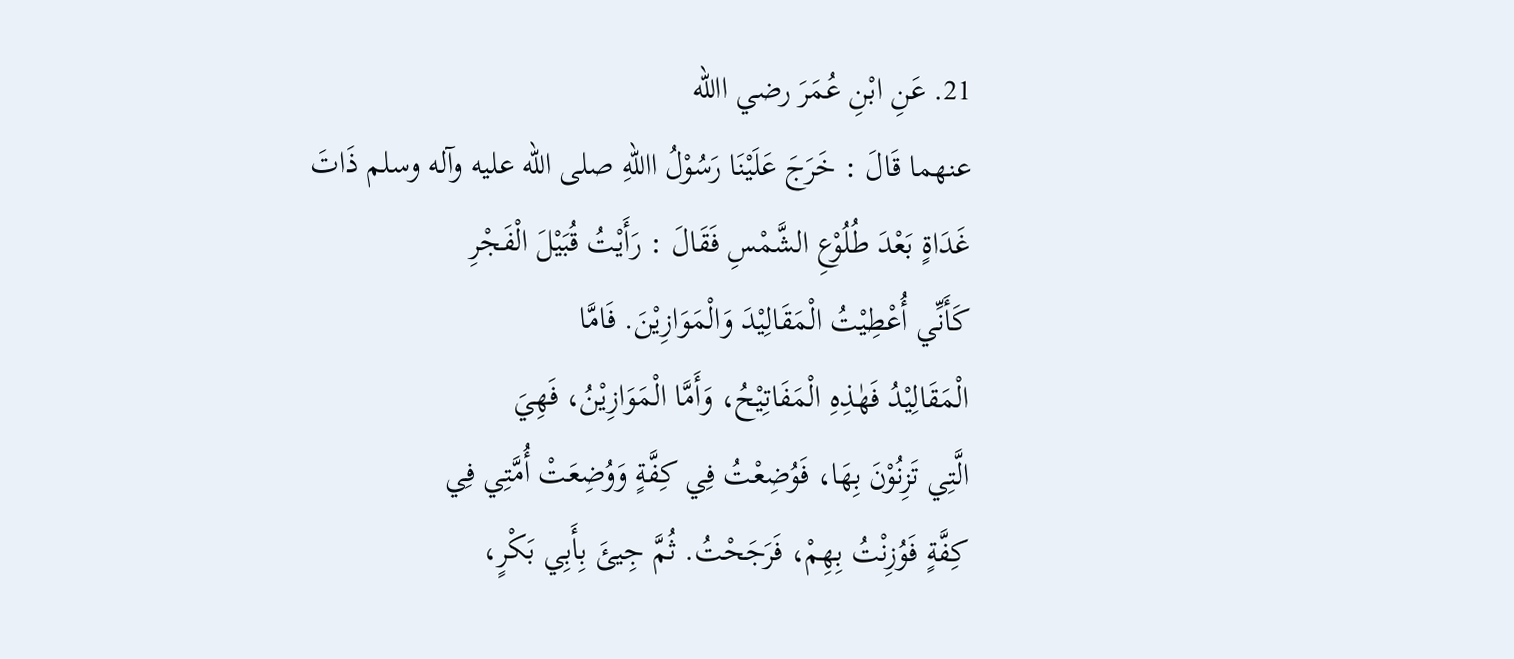21. عَنِ ابْنِ عُمَرَ رضي االله
عنهما قَالَ : خَرَجَ عَلَيْنَا رَسُوْلُ االلهِ صلی الله عليه وآله وسلم ذَاتَ
غَدَاةٍ بَعْدَ طُلُوْعِ الشَّمْسِ فَقَالَ : رَأَيْتُ قُبَيْلَ الْفَجْرِ
کَأَنِّي أُعْطِيْتُ الْمَقَالِيْدَ وَالْمَوَازِيْنَ. فَامَّا
الْمَقَالِيْدُ فَهٰذِهِ الْمَفَاتِيْحُ، وَأَمَّا الْمَوَازِيْنُ، فَهِيَ
الَّتِي تَزِنُوْنَ بِهَا، فَوُضِعْتُ فِي کِفَّةٍ وَوُضِعَتْ أُمَّتِي فِي
کِفَّةٍ فَوُزِنْتُ بِهِمْ، فَرَجَحْتُ. ثُمَّ جِيئَ بِأَبِي بَکْرٍ،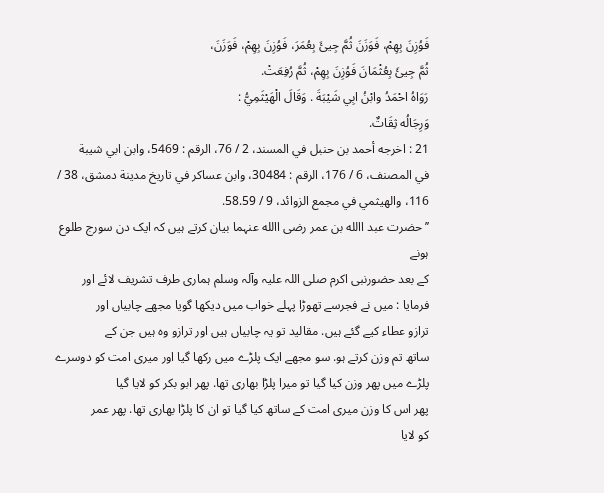فَوُزِنَ بِهِمْ، فَوَزَنَ ثُمَّ جِيئَ بِعُمَرَ، فَوُزِنَ بِهِمْ، فَوَزَنَ،
ثُمَّ جِيئَ بِعُثْمَانَ فَوُزِنَ بِهِمْ، ثُمَّ رُفِعَتْ.
رَوَاهُ احْمَدُ وابْنُ ابِي شَيْبَةَ . وَقَالَ الْهَيْثَمِيُّ :
وَرِجَالُه ثِقَاتٌ.
21 : اخرجه أحمد بن حنبل في المسند، 2 / 76، الرقم : 5469، وابن ابي شيبة
في المصنف، 6 / 176، الرقم : 30484، وابن عساکر في تاريخ مدينة دمشق، 38 /
116، والھيثمي في مجمع الزوائد، 9 / 58.59.
’’حضرت عبد االله بن عمر رضی االله عنہما بیان کرتے ہیں کہ ایک دن سورج طلوع ہونے
کے بعد حضورنبی اکرم صلی اللہ علیہ وآلہ وسلم ہماری طرف تشریف لائے اور
فرمایا : میں نے فجرسے تھوڑا پہلے خواب میں دیکھا گویا مجھے چابیاں اور
ترازو عطاء کیے گئے ہیں. مقالید تو یہ چابیاں ہیں اور ترازو وہ ہیں جن کے
ساتھ تم وزن کرتے ہو. سو مجھے ایک پلڑے میں رکھا گیا اور میری امت کو دوسرے
پلڑے میں پھر وزن کیا گیا تو میرا پلڑا بھاری تھا. پھر ابو بکر کو لایا گیا
پھر اس کا وزن میری امت کے ساتھ کیا گیا تو ان کا پلڑا بھاری تھا. پھر عمر
کو لایا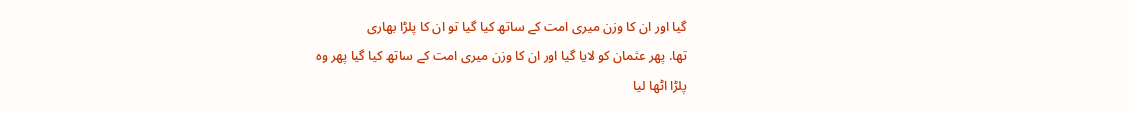گیا اور ان کا وزن میری امت کے ساتھ کیا گیا تو ان کا پلڑا بھاری
تھا. پھر عثمان کو لایا گیا اور ان کا وزن میری امت کے ساتھ کیا گیا پھر وہ
پلڑا اٹھا لیا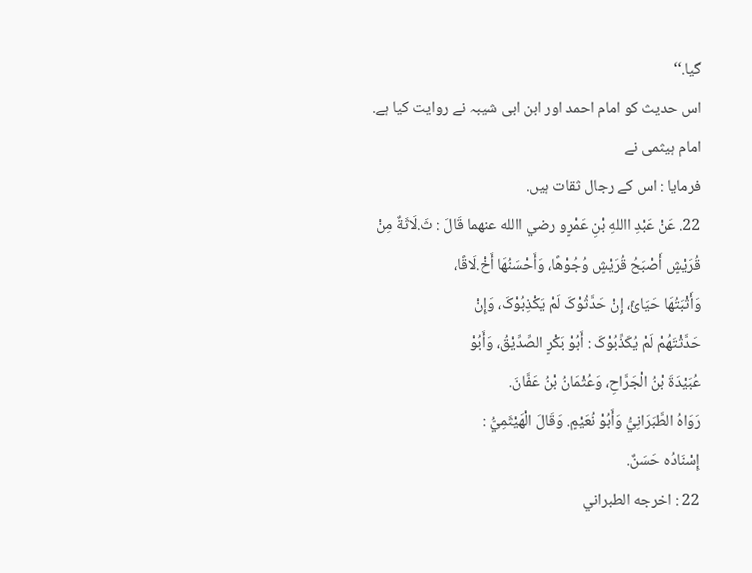گیا.‘‘
اس حدیث کو امام احمد اور ابن ابی شیبہ نے روایت کیا ہے. امام ہیثمی نے
فرمایا : اس کے رجال ثقات ہیں.
22. عَنْ عَبْدِ االلهِ بْنِ عَمْرٍو رضي االله عنهما قَالَ : ثَ.لَاثَةٌ مِنْ
قُرَيْشٍ أَصْبَحُ قُرَيْشٍ وُجُوْهًا، وَأَحْسَنُهَا أَخْ.لَاقًا،
وَأَثْبَتُهَا حَيَائً، إِنْ حَدَّثُوْکَ لَمْ يَکْذِبُوْکَ، وَإِنْ
حَدَّثْتَهُمْ لَمْ يُکَذِّبُوْکَ : أَبُوْ بَکْرٍ الصِّدِّيْقُ، وَأَبُوْ
عُبَيْدَةَ بْنُ الْجَرَّاحِ، وَعُثْمَانُ بْنُ عَفَّانَ.
رَوَاهُ الطَّبَرَانِيُّ وَأَبُوْ نُعَيْمٍ. وَقَالَ الْهَيْثَمِيُّ :
إِسْنَادُه حَسَنٌ.
22 : اخرجه الطبراني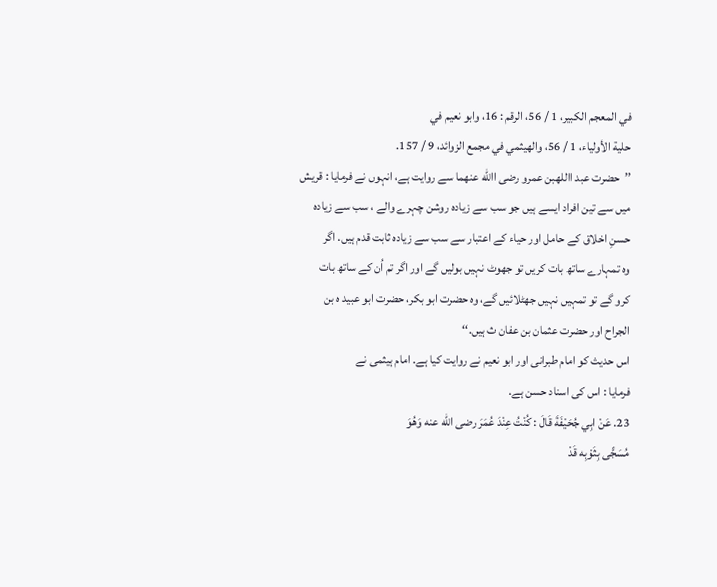في المعجم الکبير، 1 / 56، الرقم : 16، وابو نعيم في
حلية الأولياء، 1 / 56، والهيثمي في مجمع الزوائد، 9 / 157.
’’حضرت عبد االلهبن عمرو رضی االله عنھما سے روایت ہے، انہوں نے فرمایا : قریش
میں سے تین افراد ایسے ہیں جو سب سے زیادہ روشن چہرے والے ، سب سے زیادہ
حسنِ اخلاق کے حامل اور حیاء کے اعتبار سے سب سے زیادہ ثابت قدم ہیں. اگر
وہ تمہارے ساتھ بات کریں تو جھوٹ نہیں بولیں گے اور اگر تم اُن کے ساتھ بات
کرو گے تو تمہیں نہیں جھٹلائیں گے، وہ حضرت ابو بکر، حضرت ابو عبید ہ بن
الجراح اور حضرت عثمان بن عفان ث ہیں.‘‘
اس حدیث کو امام طبرانی اور ابو نعیم نے روایت کیا ہے. امام ہیثمی نے
فرمایا : اس کی اسناد حسن ہے.
23. عَنْ ابِي جُحَيْفَةَ قَالَ : کُنْتُ عِنْدَ عُمَرَ رضی الله عنه وَهُوَ
مُسَجًّی بِثَوْبِه قَدْ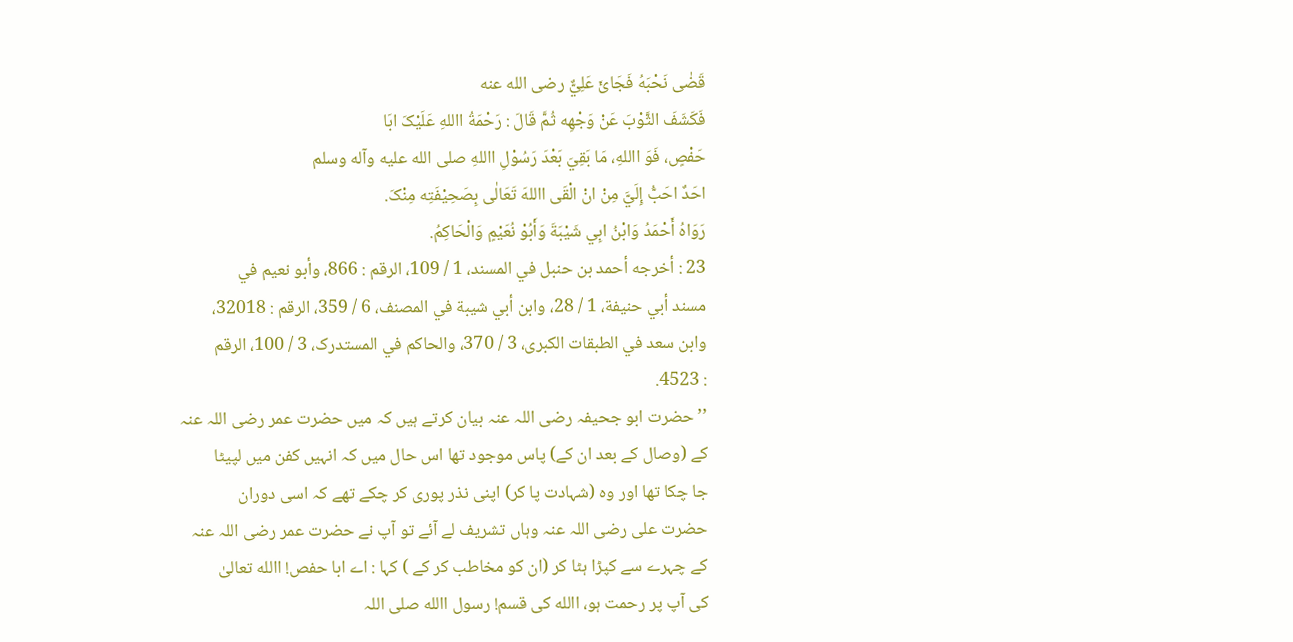قَضٰی نَحْبَهُ فَجَائَ عَلِيٌّ رضی الله عنه
فَکَشَفَ الثَّوْبَ عَنْ وَجْهِه ثُمَّ قَالَ : رَحْمَةُ االلهِ عَلَيْکَ ابَا
حَفْصٍ، فَوَ االلهِ، مَا بَقِيَ بَعْدَ رَسُوْلِ االلهِ صلی الله عليه وآله وسلم
احَدٌ احَبُّ إِلَيَّ مِنْ انْ الْقَی االلهَ تَعَالٰی بِصَحِيْفَتِه مِنْکَ.
رَوَاهُ أَحْمَدُ وَابْنُ ابِي شَيْبَةَ وَأَبُوْ نُعَيْمٍ وَالْحَاکِمُ.
23 : أخرجه أحمد بن حنبل في المسند، 1 / 109، الرقم : 866، وأبو نعيم في
مسند أبي حنيفة، 1 / 28، وابن أبي شيبة في المصنف، 6 / 359، الرقم : 32018،
وابن سعد في الطبقات الکبری، 3 / 370، والحاکم في المستدرک، 3 / 100، الرقم
: 4523.
’’حضرت ابو جحیفہ رضی اللہ عنہ بیان کرتے ہیں کہ میں حضرت عمر رضی اللہ عنہ
کے (وصال کے بعد ان کے) پاس موجود تھا اس حال میں کہ انہیں کفن میں لپیٹا
جا چکا تھا اور وہ (شہادت پا کر) اپنی نذر پوری کر چکے تھے کہ اسی دوران
حضرت علی رضی اللہ عنہ وہاں تشریف لے آئے تو آپ نے حضرت عمر رضی اللہ عنہ
کے چہرے سے کپڑا ہٹا کر (ان کو مخاطب کر کے ) کہا : اے ابا حفص! االله تعالیٰ
کی آپ پر رحمت ہو، االله کی قسم! رسول االله صلی اللہ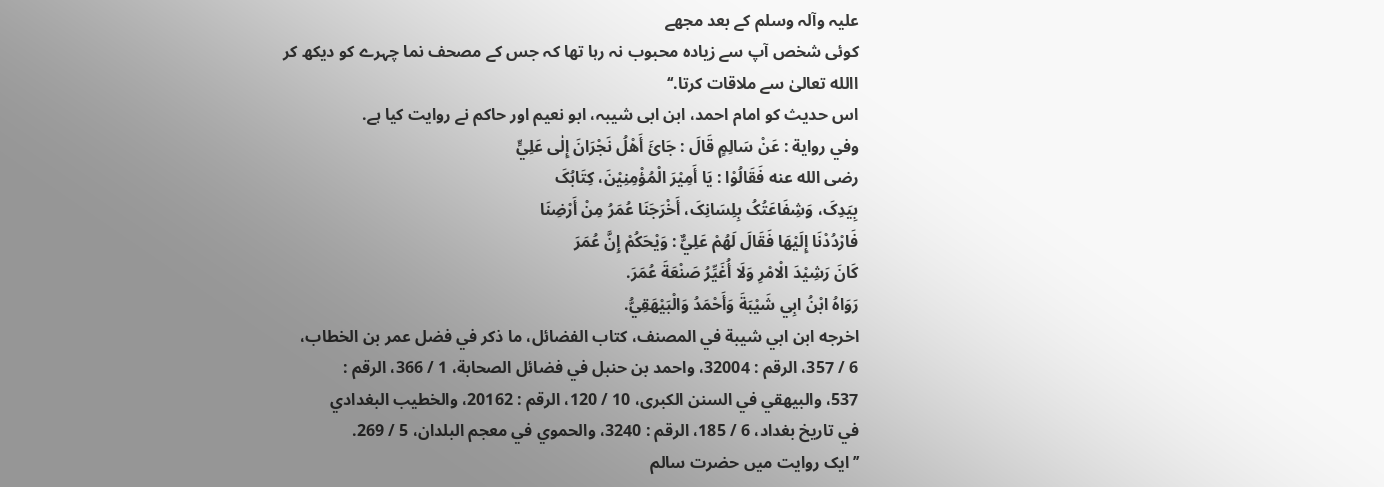علیہ وآلہ وسلم کے بعد مجھے
کوئی شخص آپ سے زیادہ محبوب نہ رہا تھا کہ جس کے مصحف نما چہرے کو دیکھ کر
االله تعالیٰ سے ملاقات کرتا.‘‘
اس حدیث کو امام احمد، ابن ابی شیبہ، ابو نعیم اور حاکم نے روایت کیا ہے.
وفي رواية : عَنْ سَالِمٍ قَالَ : جَائَ أَهْلُ نَجْرَانَ إِلٰی عَلِيٍّ
رضی الله عنه فَقَالُوْا : يَا أَمِيْرَ الْمُؤْمِنِيْنَ، کِتَابُکَ
بِيَدِکَ، وَشِفَاعَتُکُ بِلِسَانِکَ، أَخْرَجَنَا عُمَرُ مِنْ أَرْضِنَا
فَارْدُدْنَا إِلَيْهَا فَقَالَ لَهُمْ عَلِيٌّ : وَيْحَکُمْ إِنَّ عُمَرَ
کَانَ رَشِيْدَ الْامْرِ وَلَا أُغَيِّرُ صَنْعَةَ عُمَرَ.
رَوَاهُ ابْنُ ابِي شَيْبَةَ وَأَحْمَدُ وَالْبَيْهَقِيُّ.
اخرجه ابن ابي شيبة في المصنف، کتاب الفضائل، ما ذکر في فضل عمر بن الخطاب،
6 / 357، الرقم : 32004، واحمد بن حنبل في فضائل الصحابة، 1 / 366، الرقم :
537، والبيهقي في السنن الکبری، 10 / 120، الرقم : 20162، والخطيب البغدادي
في تاريخ بغداد، 6 / 185، الرقم : 3240، والحموي في معجم البلدان، 5 / 269.
’’ایک روایت میں حضرت سالم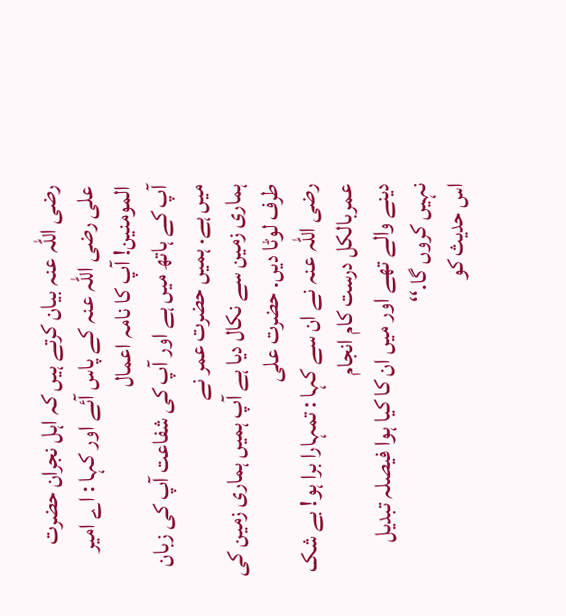رضی اللہ عنہ بیان کرتے ہیں کہ اہل نجران حضرت
علی رضی اللہ عنہ کے پاس آئے اور کہا : اے امیر المومنین! آپ کا نامہ اعمال
آپ کے ہاتھ میں ہے اور آپ کی شفاعت آپ کی زبان میں ہے. ہمیں حضرت عمر نے
ہماری زمین سے نکال دیا ہے آپ ہمیں ہماری زمین کی طرف لوٹا دیں. حضرت علی
رضی اللہ عنہ نے ان سے کہا : تمہارا برا ہو! بے شک عمربالکل درست کام انجام
دینے والے تھے اور میں ان کا کیا ہوا فیصلہ تبدیل نہیں کروں گا.‘‘
اس حدیث کو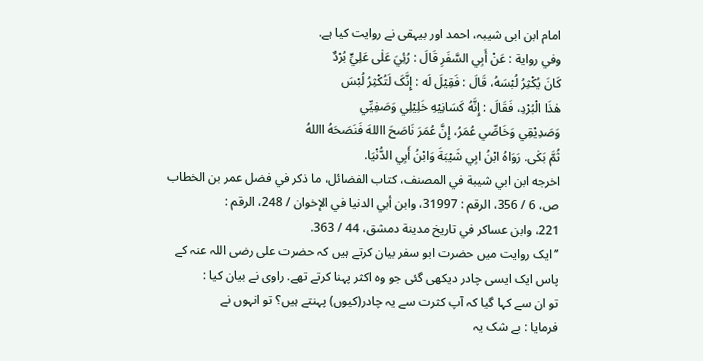امام ابن ابی شیبہ، احمد اور بیہقی نے روایت کیا ہے.
وفي رواية : عَنْ أَبِي السَّفَرِ قَالَ : رُئِيَ عَلٰی عَلِيٍّ بُرْدٌ
کَانَ يُکْثِرُ لُبْسَهُ، قَالَ : فَقِيْلَ لَه : إِنَّکَ لَتُکْثِرُ لُبْسَ
هٰذَا الْبُرْدِ، فَقَالَ : إِنَّهُ کَسَانِيْهِ خَلِيْلِي وَصَفِيِّي
وَصَدِيْقِي وَخَاصِّي عُمَرُ، إِنَّ عُمَرَ نَاصَحَ االلهَ فَنَصَحَهُ االلهُ
ثُمَّ بَکٰی. رَوَاهُ ابْنُ ابِي شَيْبَةَ وَابْنُ أَبِي الدُّنْيَا.
اخرجه ابن ابي شيبة في المصنف، کتاب الفضائل، ما ذکر في فضل عمر بن الخطاب
ص، 6 / 356، الرقم : 31997، وابن أبي الدنيا في الإخوان / 248، الرقم :
221، وابن عساکر في تاريخ مدينة دمشق، 44 / 363.
’’ایک روایت میں حضرت ابو سفر بیان کرتے ہیں کہ حضرت علی رضی اللہ عنہ کے
پاس ایک ایسی چادر دیکھی گئی جو وہ اکثر پہنا کرتے تھے. راوی نے بیان کیا :
تو ان سے کہا گیا کہ آپ کثرت سے یہ چادر(کیوں) پہنتے ہیں؟ تو انہوں نے
فرمایا : بے شک یہ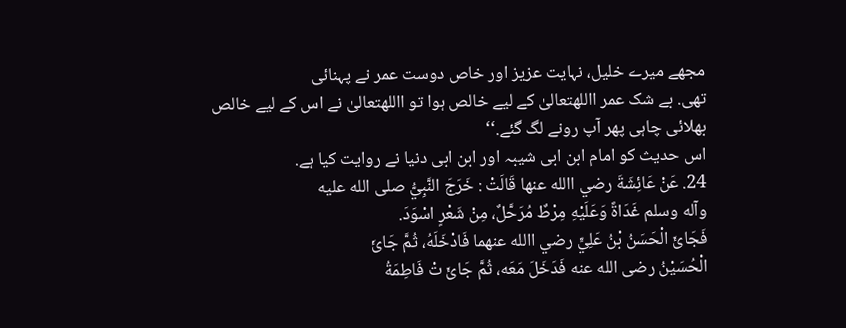مجھے میرے خلیل، نہایت عزیز اور خاص دوست عمر نے پہنائی
تھی. بے شک عمر االلهتعالیٰ کے لیے خالص ہوا تو االلهتعالیٰ نے اس کے لیے خالص
بھلائی چاہی پھر آپ رونے لگ گئے.‘‘
اس حدیث کو امام ابن ابی شیبہ اور ابن ابی دنیا نے روایت کیا ہے.
24. عَنْ عَائِشَةَ رضي االله عنها قَالَتْ : خَرَجَ النَّبِيُّ صلی الله عليه
وآله وسلم غَدَاةً وَعَلَيْهِ مِرْطٌ مُرَحَّلٌ، مِنْ شَعْرٍ اسْوَدَ.
فَجَائَ الْحَسَنُ بْنُ عَلِيٍّ رضي االله عنهما فَادْخَلَهُ، ثُمَّ جَائَ
الْحُسَيْنُ رضی الله عنه فَدَخَلَ مَعَه، ثُمَّ جَائَ تْ فَاطِمَةُ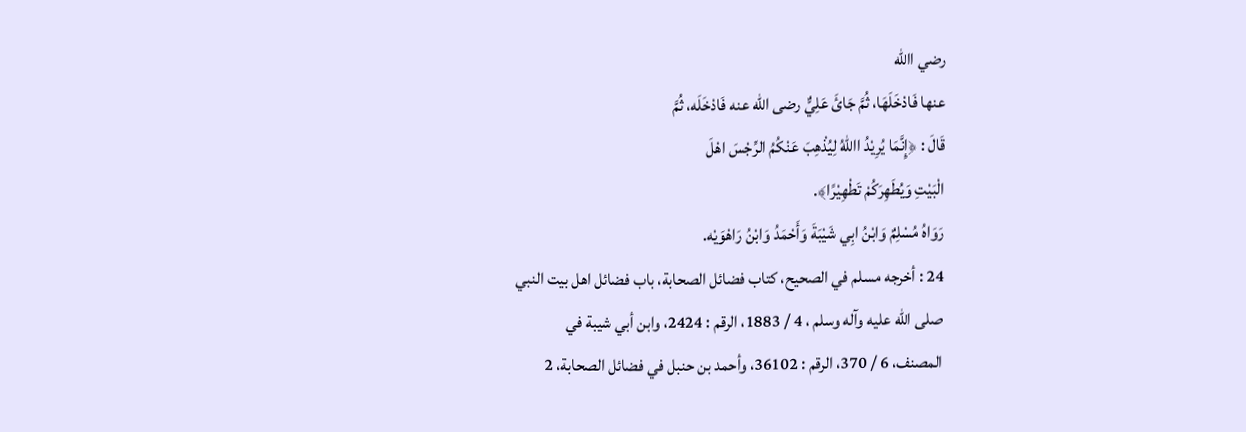رضي االله
عنها فَادْخَلَهَا، ثُمَّ جَائَ عَلِيٌّ رضی الله عنه فَادْخَلَه، ثُمَّ
قَالَ : ﴿إِنَّمَا يُرِيْدُ االلهُ لِيُذْهِبَ عَنْکُمُ الرِّجْسَ اهْلَ
الْبَيْتِ وَيُطَهِرَکُمْ تَطْهِيْرًا﴾.
رَوَاهُ مُسْلِمٌ وَابْنُ ابِي شَيْبَةَ وَأَحْمَدُ وَابْنُ رَاهْوَيْه.
24 : أخرجه مسلم في الصحيح، کتاب فضائل الصحابة، باب فضائل اهل بيت النبي
صلی الله عليه وآله وسلم ، 4 / 1883، الرقم : 2424، وابن أبي شيبة في
المصنف، 6 / 370، الرقم : 36102، وأحمد بن حنبل في فضائل الصحابة، 2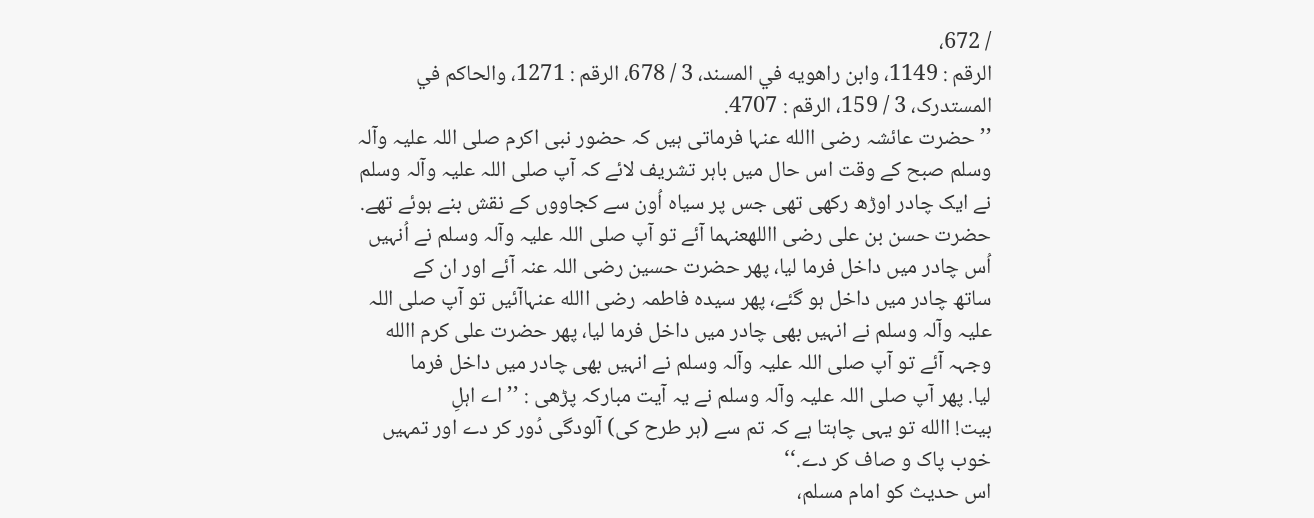/ 672،
الرقم : 1149، وابن راهويه في المسند، 3 / 678، الرقم : 1271، والحاکم في
المستدرک، 3 / 159، الرقم : 4707.
’’حضرت عائشہ رضی االله عنہا فرماتی ہیں کہ حضور نبی اکرم صلی اللہ علیہ وآلہ
وسلم صبح کے وقت اس حال میں باہر تشریف لائے کہ آپ صلی اللہ علیہ وآلہ وسلم
نے ایک چادر اوڑھ رکھی تھی جس پر سیاہ اُون سے کجاووں کے نقش بنے ہوئے تھے.
حضرت حسن بن علی رضی االلهعنہما آئے تو آپ صلی اللہ علیہ وآلہ وسلم نے اُنہیں
اُس چادر میں داخل فرما لیا، پھر حضرت حسین رضی اللہ عنہ آئے اور ان کے
ساتھ چادر میں داخل ہو گئے، پھر سیدہ فاطمہ رضی االله عنہاآئیں تو آپ صلی اللہ
علیہ وآلہ وسلم نے انہیں بھی چادر میں داخل فرما لیا، پھر حضرت علی کرم االله
وجہہ آئے تو آپ صلی اللہ علیہ وآلہ وسلم نے انہیں بھی چادر میں داخل فرما
لیا. پھر آپ صلی اللہ علیہ وآلہ وسلم نے یہ آیت مبارکہ پڑھی : ’’اے اہلِ
بیت! االله تو یہی چاہتا ہے کہ تم سے (ہر طرح کی) آلودگی دُور کر دے اور تمہیں
خوب پاک و صاف کر دے.‘‘
اس حدیث کو امام مسلم،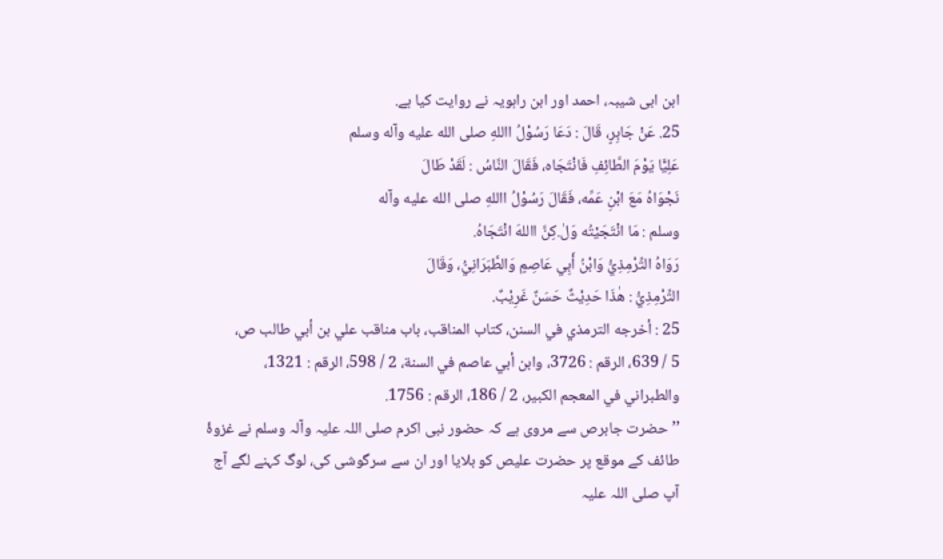ابن ابی شیبہ، احمد اور ابن راہویہ نے روایت کیا ہے.
25. عَنْ جَابِرٍ، قَالَ : دَعَا رَسُوْلُ االلهِ صلی الله عليه وآله وسلم
عَلِيًّا يَوْمَ الطَّائِفِ فَانْتَجَاه، فَقَالَ النَّاسُ : لَقَدْ طَالَ
نَجْوَاهُ مَعَ ابْنِ عَمِّه، فَقَالَ رَسُوْلُ االلهِ صلی الله عليه وآله
وسلم : مَا انْتَجَيْتُه وَلٰ.کِنَّ االلهَ انْتَجَاهُ.
رَوَاهُ التِّرْمِذِيُّ وَابْنُ أَبِي عَاصِمٍ وَالطَّبَرَانِيُّ، وَقَالَ
التِّرْمِذِيُّ : هٰذَا حَدِيْثٌ حَسَنٌ غَرِيْبٌ.
25 : أخرجه الترمذي في السنن، کتاب المناقب، باب مناقب علي بن أبي طالب ص،
5 / 639، الرقم : 3726، وابن أبي عاصم في السنة، 2 / 598، الرقم : 1321،
والطبراني في المعجم الکبير، 2 / 186، الرقم : 1756.
’’حضرت جابرص سے مروی ہے کہ حضور نبی اکرم صلی اللہ علیہ وآلہ وسلم نے غزوۂ
طائف کے موقع پر حضرت علیص کو بلایا اور ان سے سرگوشی کی، لوگ کہنے لگے آج
آپ صلی اللہ علیہ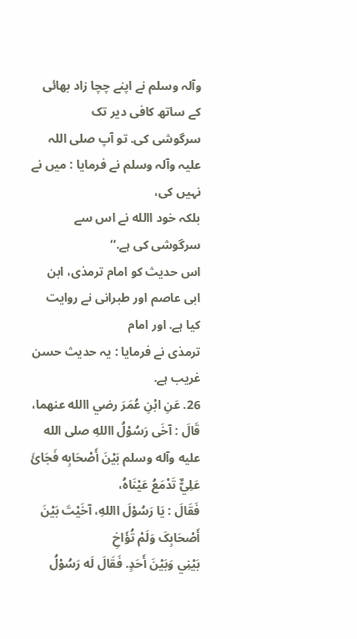وآلہ وسلم نے اپنے چچا زاد بھائی کے ساتھ کافی دیر تک
سرگوشی کی. تو آپ صلی اللہ علیہ وآلہ وسلم نے فرمایا : میں نے نہیں کی،
بلکہ خود االله نے اس سے سرگوشی کی ہے.‘‘
اس حدیث کو امام ترمذی، ابن ابی عاصم اور طبرانی نے روایت کیا ہے. اور امام
ترمذی نے فرمایا : یہ حدیث حسن غریب ہے.
26. عَنِ ابْنِ عُمَرَ رضي االله عنهما، قَالَ : آخَی رَسُوْلُ االلهِ صلی الله
عليه وآله وسلم بَيْنَ أَصْحَابِه فَجَائَ عَلِيٌّ تَدْمَعُ عَيْنَاهُ،
فَقَالَ : يَا رَسُوْلَ االلهِ، آخَيْتَ بَيْنَ أَصْحَابِکَ وَلَمْ تُؤَاخِ
بَيْنِي وَبَيْنَ أَحَدٍ. فَقَالَ لَه رَسُوْلُ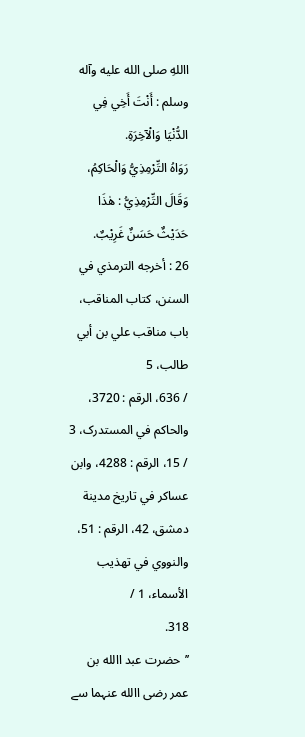االلهِ صلی الله عليه وآله
وسلم : أَنْتَ أَخِي فِي الدُّنْيَا وَالْآخِرَةِ.
رَوَاهُ التِّرْمِذِيُّ وَالْحَاکِمُ، وَقَالَ التِّرْمِذِيُّ : هٰذَا
حَدَيْثٌ حَسَنٌ غَرِيْبٌ.
26 : أخرجه الترمذي في السنن، کتاب المناقب، باب مناقب علي بن أبي طالب، 5
/ 636، الرقم : 3720، والحاکم في المستدرک، 3 / 15، الرقم : 4288، وابن
عساکر في تاريخ مدينة دمشق، 42، الرقم : 51، والنووي في تهذيب الأسماء، 1 /
318.
’’حضرت عبد االله بن عمر رضی االله عنہما سے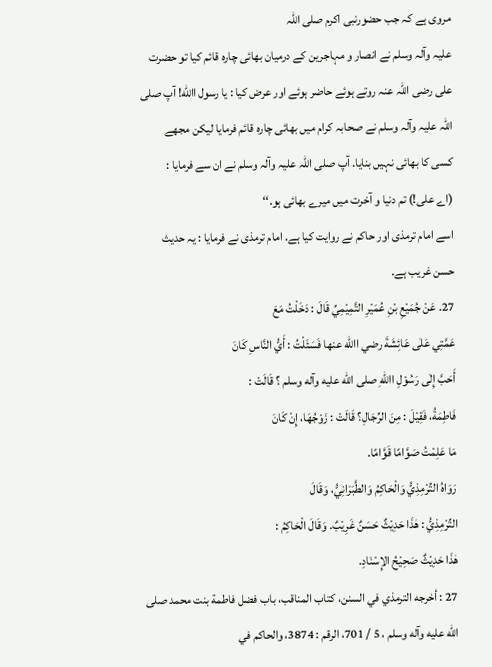مروی ہے کہ جب حضورنبی اکرم صلی اللہ
علیہ وآلہ وسلم نے انصار و مہاجرین کے درمیان بھائی چارہ قائم کیا تو حضرت
علی رضی اللہ عنہ روتے ہوئے حاضر ہوئے اور عرض کیا : یا رسول االله! آپ صلی
اللہ علیہ وآلہ وسلم نے صحابہ کرام میں بھائی چارہ قائم فرمایا لیکن مجھے
کسی کا بھائی نہیں بنایا. آپ صلی اللہ علیہ وآلہ وسلم نے ان سے فرمایا :
(اے علی!) تم دنیا و آخرت میں میرے بھائی ہو.‘‘
اسے امام ترمذی اور حاکم نے روایت کیا ہے. امام ترمذی نے فرمایا : یہ حدیث
حسن غریب ہے.
27. عَنْ جُمَيْعِ بْنِ عُمَيْرِ التَّمِيْمِيِّ قَالَ : دَخَلْتُ مَعَ
عَمَّتِي عَلٰی عَائِشَةَ رضي االله عنها فَسَئَلْتُ : أَيُّ النَّاسِ کَانَ
أَحَبَّ إِلٰی رَسُوْلِ االلهِ صلی الله عليه وآله وسلم ؟ قَالَتْ :
فَاطِمَةُ، فَقِيْلَ : مِنَ الرِّجَالِ؟ قَالَتْ : زَوْجُهَا، إِنْ کَانَ
مَا عَلِمْتُ صَوَّامًا قَوَّامًا.
رَوَاهُ التِّرْمِذِيُّ وَالْحَاکِمُ وَالطَّبَرَانِيُّ، وَقَالَ
التِّرْمِذِيُّ : هٰذَا حَدِيْثٌ حَسَنٌ غَرِيْبٌ. وَقَالَ الْحَاکِمُ :
هٰذَا حَدِيْثٌ صَحِيْحُ الإِسْنَادِ.
27 : أخرجه الترمذي في السنن، کتاب المناقب، باب فضل فاطمة بنت محمد صلی
الله عليه وآله وسلم ، 5 / 701، الرقم : 3874، والحاکم في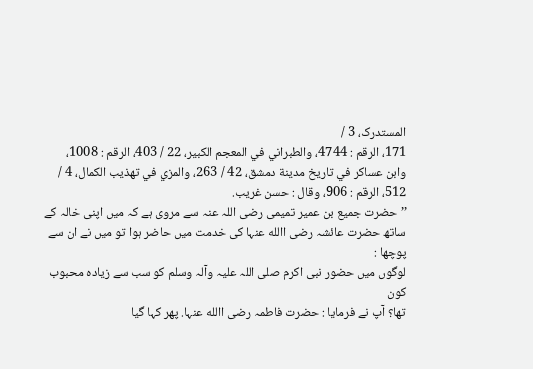المستدرک، 3 /
171، الرقم : 4744، والطبراني في المعجم الکبير، 22 / 403، الرقم : 1008،
وابن عساکر في تاريخ مدينة دمشق، 42 / 263، والمزي في تهذيب الکمال، 4 /
512، الرقم : 906، وقال : حسن غريب.
’’حضرت جمیع بن عمیر تمیمی رضی اللہ عنہ سے مروی ہے کہ میں اپنی خالہ کے
ساتھ حضرت عائشہ رضی االله عنہا کی خدمت میں حاضر ہوا تو میں نے ان سے پوچھا :
لوگوں میں حضور نبی اکرم صلی اللہ علیہ وآلہ وسلم کو سب سے زیادہ محبوب کون
تھا؟ آپ نے فرمایا : حضرت فاطمہ رضی االله عنہا. پھر کہا گیا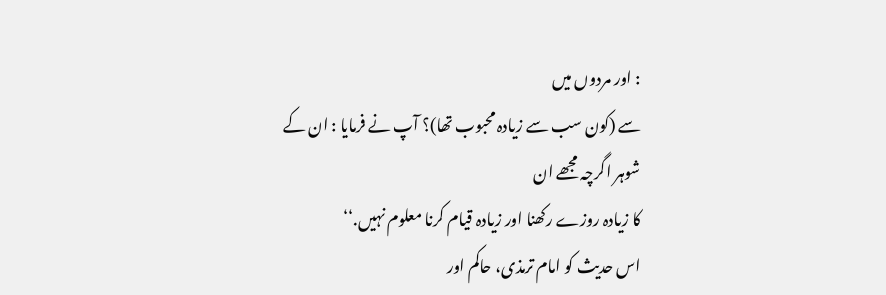: اور مردوں میں
سے (کون سب سے زیادہ محبوب تھا)؟ آپ نے فرمایا : ان کے شوہر اگرچہ مجھے ان
کا زیادہ روزے رکھنا اور زیادہ قیام کرنا معلوم نہیں.‘‘
اس حدیث کو امام ترمذی، حاکم اور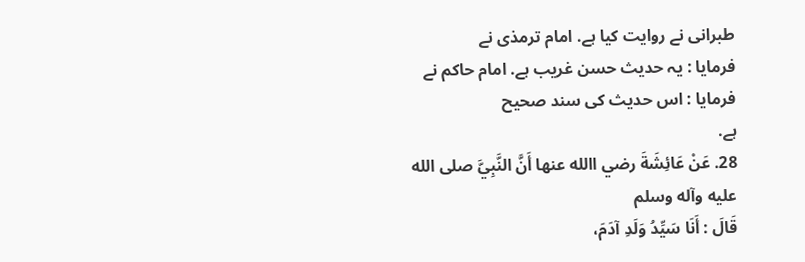طبرانی نے روایت کیا ہے. امام ترمذی نے
فرمایا : یہ حدیث حسن غریب ہے. امام حاکم نے فرمایا : اس حدیث کی سند صحیح
ہے.
28. عَنْ عَائِشَةَ رضي االله عنها أَنَّ النَّبِيَّ صلی الله عليه وآله وسلم
قَالَ : أَنَا سَيِّدُ وَلَدِ آدَمَ،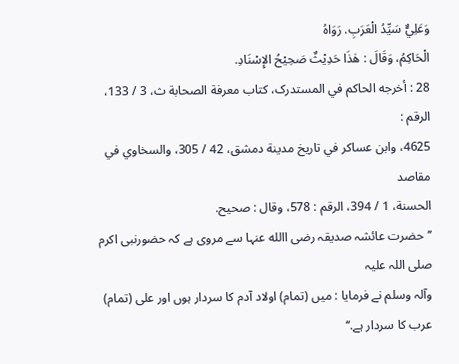وَعَلِيٌّ سَيِّدُ الْعَرَبِ. رَوَاهُ
الْحَاکِمُ، وَقَالَ : هٰذَا حَدِيْثٌ صَحِيْحُ الإِسْنَادِ.
28 : أخرجه الحاکم في المستدرک، کتاب معرفة الصحابة ث، 3 / 133، الرقم :
4625، وابن عساکر في تاريخ مدينة دمشق، 42 / 305، والسخاوي في مقاصد
الحسنة، 1 / 394، الرقم : 578، وقال : صحيح.
’’حضرت عائشہ صدیقہ رضی االله عنہا سے مروی ہے کہ حضورنبی اکرم صلی اللہ علیہ
وآلہ وسلم نے فرمایا : میں (تمام) اولاد آدم کا سردار ہوں اور علی (تمام)
عرب کا سردار ہے.‘‘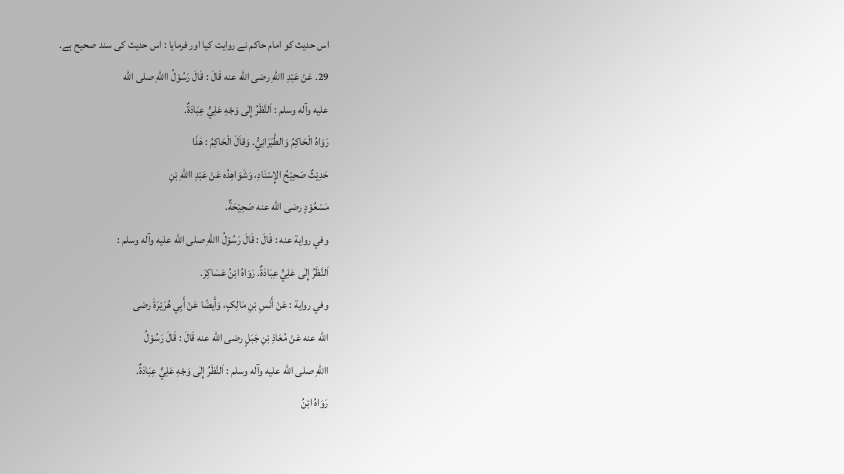اس حدیث کو امام حاکم نے روایت کیا اور فرمایا : اس حدیث کی سند صحیح ہے.
29. عَنْ عَبْدِ االلهِ رضی الله عنه قَالَ : قَالَ رَسُوْلُ االلهِ صلی الله
عليه وآله وسلم : اَلنَّظَرُ إِلٰی وَجْهِ عَلِيٍّ عِبَادَةٌ.
رَوَاهُ الْحَاکِمُ وَالطَّبَرَانِيُّ. وَقاَلَ الْحَاکِمُ : هٰذَا
حَدِيْثٌ صَحِيْحُ الإِسْنَادِ، وَشَوَاهِدُه عَنْ عَبْدِ االلهِ بْنِ
مَسْعُوْدٍ رضی الله عنه صَحِيْحَةٌ.
وفي رواية عنه : قَالَ : قَالَ رَسُوْلُ االلهِ صلی الله عليه وآله وسلم :
اَلنَّظَرُ إِلٰی عَلِيٍّ عِبَادَةٌ. رَوَاهُ ابْنُ عَسَاکِرَ.
وفي رواية : عَنْ أَنَسِ بْنِ مَالِکٍ، وَأَيضًا عَنْ أَبِي هُرَيْرَةَ رضی
الله عنه عَنْ مُعَاذِ بْنِ جَبَلٍ رضی الله عنه قَالَ : قَالَ رَسُوْلُ
االلهِ صلی الله عليه وآله وسلم : اَلنَّظَرُ إِلٰی وَجْهِ عَلِيٍّ عِبَادَةٌ.
رَوَاهُ ابْنُ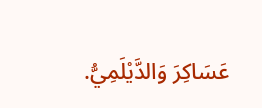عَسَاکِرَ وَالدَّيْلَمِيُّ.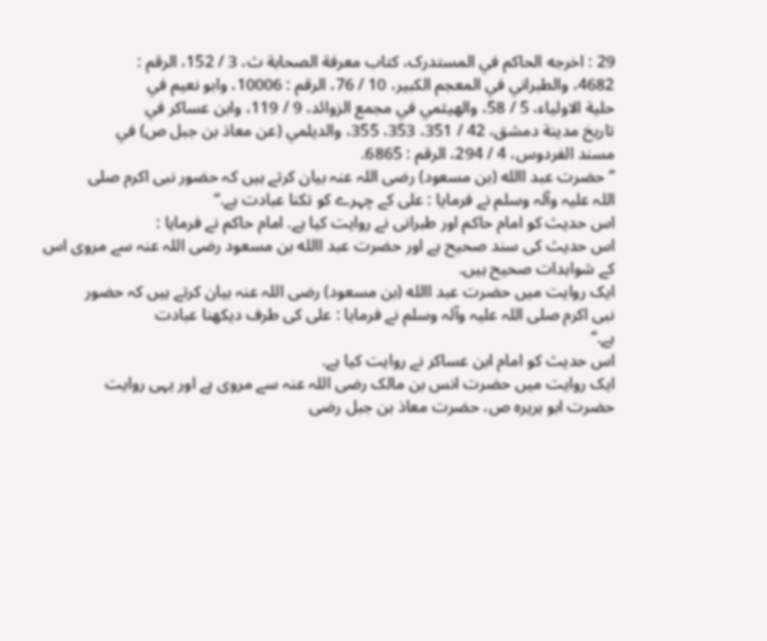29 : اخرجه الحاکم في المستدرک، کتاب معرفة الصحابة ث، 3 / 152، الرقم :
4682، والطبراني في المعجم الکبير، 10 / 76، الرقم : 10006، وابو نعيم في
حلية الاولياء، 5 / 58، والهيثمي في مجمع الزوائد، 9 / 119، وابن عساکر في
تاريخ مدينة دمشق، 42 / 351، 353، 355، والديلمي (عن معاذ بن جبل ص) في
مسند الفردوس، 4 / 294، الرقم : 6865.
’’حضرت عبد االله (بن مسعود) رضی اللہ عنہ بیان کرتے ہیں کہ حضور نبی اکرم صلی
اللہ علیہ وآلہ وسلم نے فرمایا : علی کے چہرے کو تکنا عبادت ہے.‘‘
اس حدیث کو امام حاکم اور طبرانی نے روایت کیا ہے. امام حاکم نے فرمایا :
اس حدیث کی سند صحیح ہے اور حضرت عبد االله بن مسعود رضی اللہ عنہ سے مروی اس
کے شواہدات صحیح ہیں.
ایک روایت میں حضرت عبد االله (بن مسعود) رضی اللہ عنہ بیان کرتے ہیں کہ حضور
نبی اکرم صلی اللہ علیہ وآلہ وسلم نے فرمایا : علی کی طرف دیکھنا عبادت
ہے.‘‘
اس حدیث کو امام ابن عساکر نے روایت کیا ہے.
ایک روایت میں حضرت انس بن مالک رضی اللہ عنہ سے مروی ہے اور یہی روایت
حضرت ابو ہریرہ ص، حضرت معاذ بن جبل رضی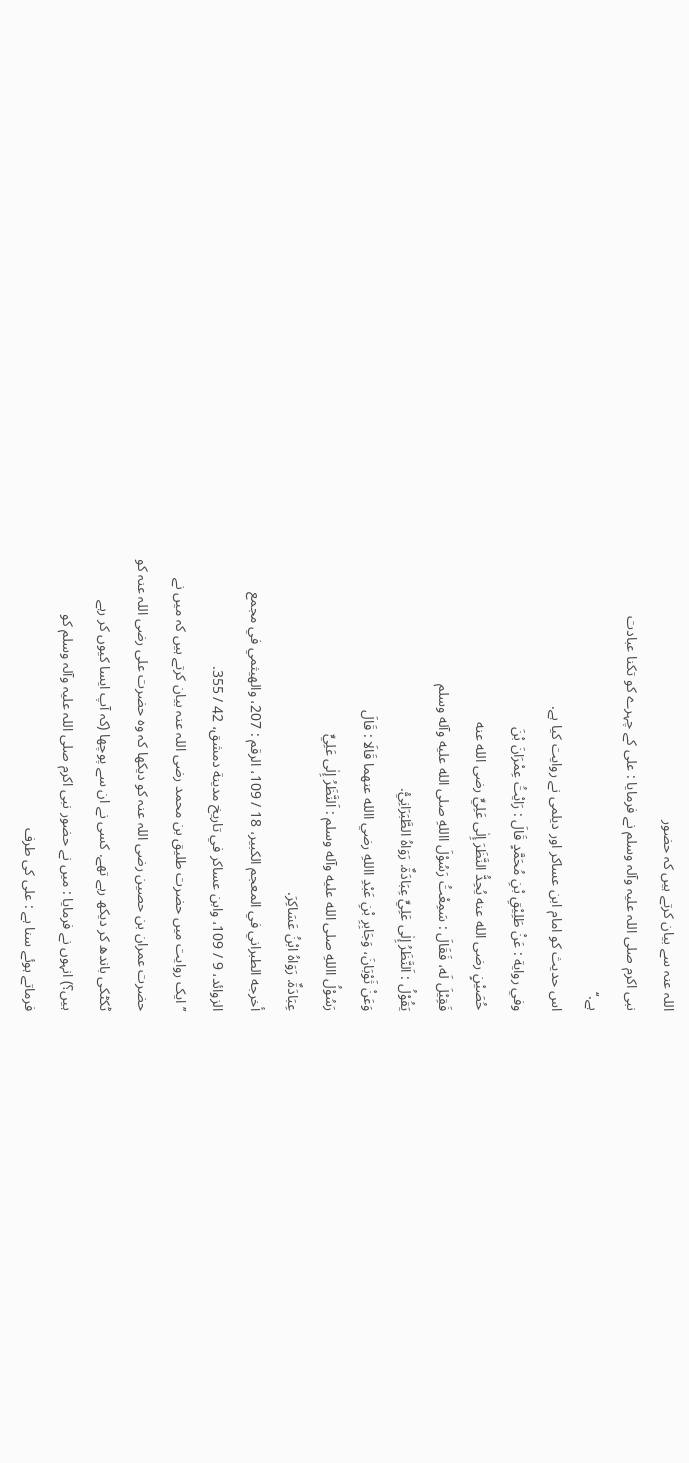اللہ عنہ سے بیان کرتے ہیں کہ حضور
نبی اکرم صلی اللہ علیہ وآلہ وسلم نے فرمایا : علی کے چہرے کو تکنا عبادت
ہے.‘‘
اس حدیث کو امام ابن عساکر اور دیلمی نے روایت کیا ہے.
وفي رواية : عَنْ طَلِيْقِ بْنِ مُحَمَّدٍ قَالَ : رَايْتُ عِمْرَانَ بْنَ
حُصَيْنٍ رضی الله عنه يُحِدُّ النَّظَرَ إِلٰی عَلِيٍّ رضی الله عنه
فَقِيْلَ لَه، فَقَالَ : سَمِعْتُ رَسُوْلَ االلهِ صلی الله عليه وآله وسلم
يَقُوْلُ : اَلنَّظَرُ إِلٰی عَلِيٍّ عِبَادَةٌ. رَوَاهُ الطَّبَرَانِيُّ.
وَعَنْ ثَوْبَانَ، وَجَابِرِ بْنِ عَبْدِ االلهِ رضي االله عنهما قَالَا : قَالَ
رَسُوْلُ االلهِ صلی الله عليه وآله وسلم : اَلنَّظَرُ إِلٰی عَلِيٍّ
عِبَادَةٌ. رَوَاهُ ابْنُ عَسَاکِرَ.
أخرجه الطبراني في المعجم الکبير، 18 / 109، الرقم : 207، والهيثمي في مجمع
الزوائد، 9 / 109، وابن عساکر في تاريخ مدينة دمشق، 42 / 355.
’’ایک روایت میں حضرت طلیق بن محمد رضی اللہ عنہ بیان کرتے ہیں کہ میں نے
حضرت عمران بن حصین رضی اللہ عنہ کو دیکھا کہ وہ حضرت علی رضی اللہ عنہ کو
ٹکٹکی باندھ کر دیکھ رہے تھے. کسی نے ان سے پوچھا (کہ آپ ایسا کیوں کر رہے
ہیں؟) انہوں نے فرمایا : میں نے حضور نبی اکرم صلی اللہ علیہ وآلہ وسلم کو
فرماتے ہوئے سنا ہے : علی کی طرف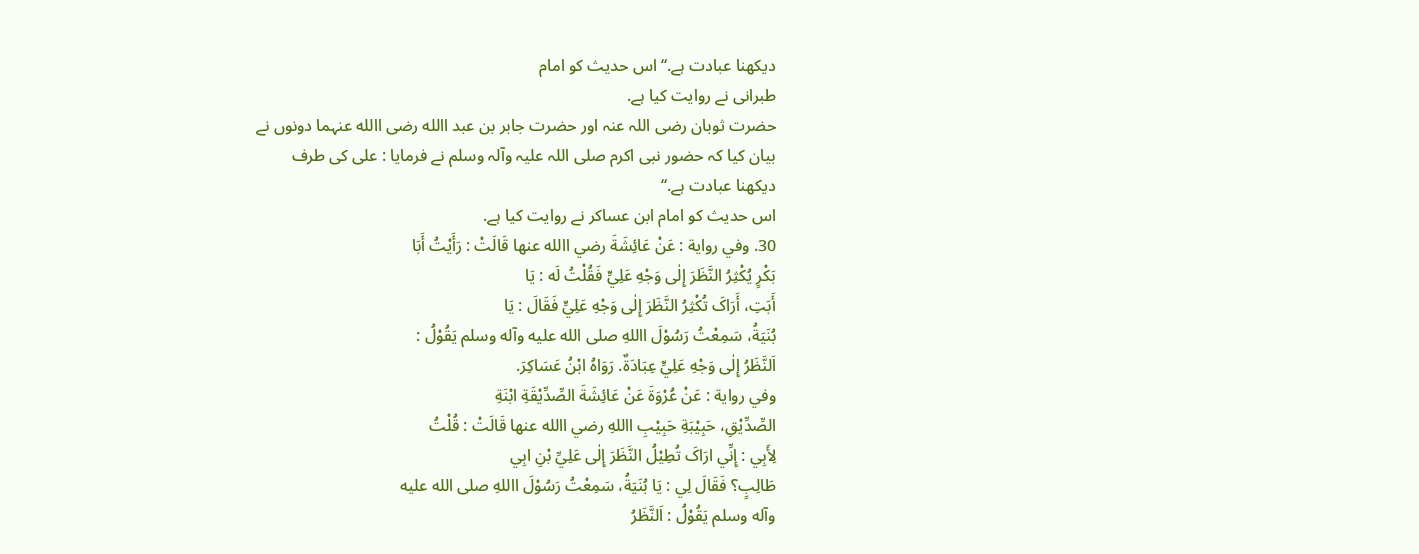دیکھنا عبادت ہے.‘‘ اس حدیث کو امام
طبرانی نے روایت کیا ہے.
حضرت ثوبان رضی اللہ عنہ اور حضرت جابر بن عبد االله رضی االله عنہما دونوں نے
بیان کیا کہ حضور نبی اکرم صلی اللہ علیہ وآلہ وسلم نے فرمایا : علی کی طرف
دیکھنا عبادت ہے.‘‘
اس حدیث کو امام ابن عساکر نے روایت کیا ہے.
30. وفي رواية : عَنْ عَائِشَةَ رضي االله عنها قَالَتْ : رَأَيْتُ أَبَا
بَکْرٍ يُکْثِرُ النَّظَرَ إِلٰی وَجْهِ عَلِيٍّ فَقُلْتُ لَه : يَا
أَبَتِ، أَرَاکَ تُکْثِرُ النَّظَرَ إِلٰی وَجْهِ عَلِيٍّ فَقَالَ : يَا
بُنَيَةُ، سَمِعْتُ رَسُوْلَ االلهِ صلی الله عليه وآله وسلم يَقُوْلُ :
اَلنَّظَرُ إِلٰی وَجْهِ عَلِيٍّ عِبَادَةٌ. رَوَاهُ ابْنُ عَسَاکِرَ.
وفي رواية : عَنْ عُرْوَةَ عَنْ عَائِشَةَ الصِّدِّيْقَةِ ابْنَةِ
الصِّدِّيْقِ، حَبِيْبَةِ حَبِيْبِ االلهِ رضي االله عنها قَالَتْ : قُلْتُ
لِأَبِي : إِنِّي ارَاکَ تُطِيْلُ النَّظَرَ إِلٰی عَلِيِّ بْنِ ابِي
طَالِبٍ؟ فَقَالَ لِي : يَا بُنَيَةُ، سَمِعْتُ رَسُوْلَ االلهِ صلی الله عليه
وآله وسلم يَقُوْلُ : اَلنَّظَرُ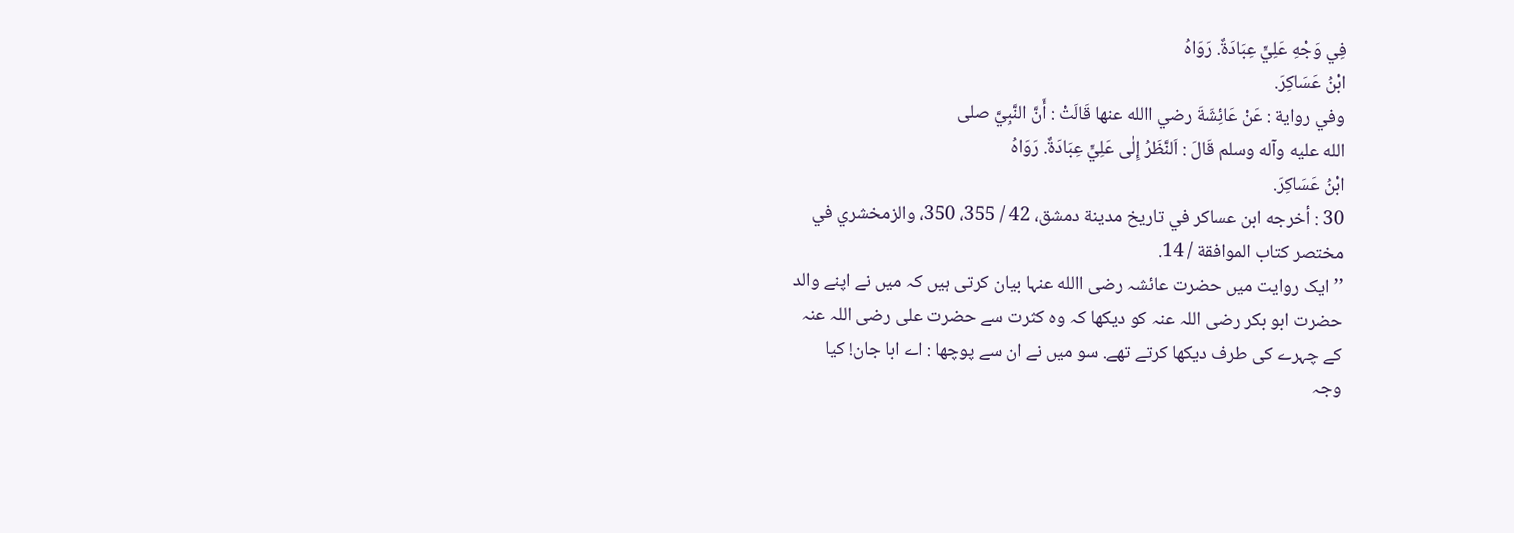فِي وَجْهِ عَلِيٍّ عِبَادَةٌ. رَوَاهُ
ابْنُ عَسَاکِرَ.
وفي رواية : عَنْ عَائِشَةَ رضي االله عنها قَالَتْ : أَنَّ النَّبِيَّ صلی
الله عليه وآله وسلم قَالَ : اَلنَّظَرُ إِلٰی عَلِيٍّ عِبَادَةٌ. رَوَاهُ
ابْنُ عَسَاکِرَ.
30 : أخرجه ابن عساکر في تاريخ مدينة دمشق، 42 / 355، 350، والزمخشري في
مختصر کتاب الموافقة / 14.
’’ایک روایت میں حضرت عائشہ رضی االله عنہا بیان کرتی ہیں کہ میں نے اپنے والد
حضرت ابو بکر رضی اللہ عنہ کو دیکھا کہ وہ کثرت سے حضرت علی رضی اللہ عنہ
کے چہرے کی طرف دیکھا کرتے تھے. سو میں نے ان سے پوچھا : اے ابا جان! کیا
وجہ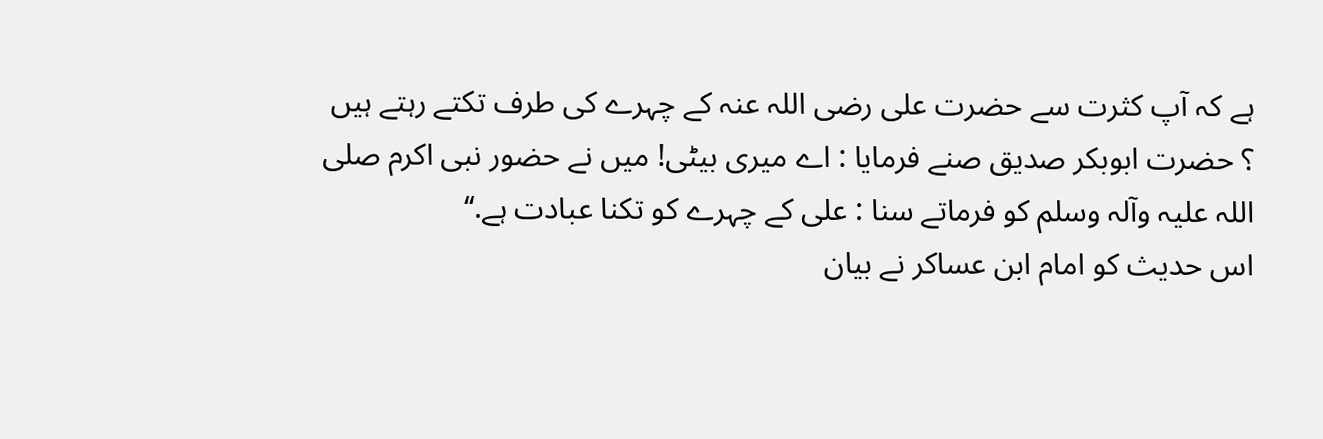ہے کہ آپ کثرت سے حضرت علی رضی اللہ عنہ کے چہرے کی طرف تکتے رہتے ہیں
؟ حضرت ابوبکر صدیق صنے فرمایا : اے میری بیٹی! میں نے حضور نبی اکرم صلی
اللہ علیہ وآلہ وسلم کو فرماتے سنا : علی کے چہرے کو تکنا عبادت ہے.‘‘
اس حدیث کو امام ابن عساکر نے بیان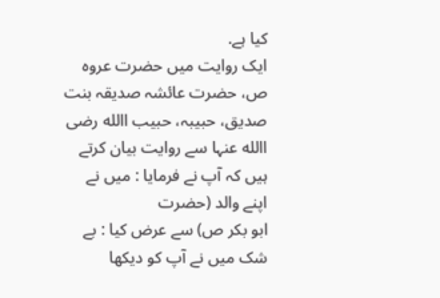کیا ہے.
ایک روایت میں حضرت عروہ ص، حضرت عائشہ صدیقہ بنت صدیق، حبیبہ، حبیب االله رضی
االله عنہا سے روایت بیان کرتے ہیں کہ آپ نے فرمایا : میں نے اپنے والد (حضرت
ابو بکر ص) سے عرض کیا : بے شک میں نے آپ کو دیکھا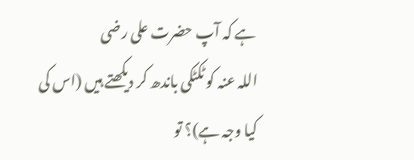ہے کہ آپ حضرت علی رضی
اللہ عنہ کو ٹکٹکی باندھ کر دیکھتے ہیں (اس کی کیا وجہ ہے)؟ تو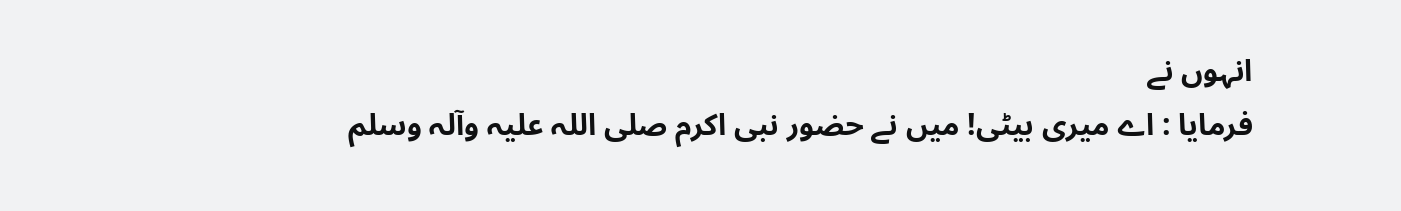انہوں نے
فرمایا : اے میری بیٹی! میں نے حضور نبی اکرم صلی اللہ علیہ وآلہ وسلم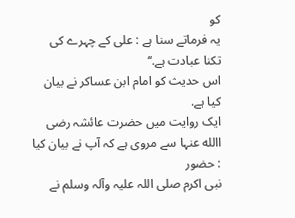کو
یہ فرماتے سنا ہے : علی کے چہرے کی تکنا عبادت ہے.‘‘
اس حدیث کو امام ابن عساکر نے بیان کیا ہے.
ایک روایت میں حضرت عائشہ رضی االله عنہا سے مروی ہے کہ آپ نے بیان کیا : حضور
نبی اکرم صلی اللہ علیہ وآلہ وسلم نے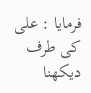فرمایا : علی کی طرف دیکھنا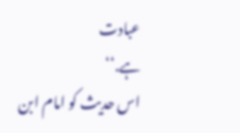عبادت
ہے.‘‘
اس حدیث کو امام ابن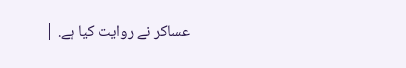عساکر نے روایت کیا ہے. |